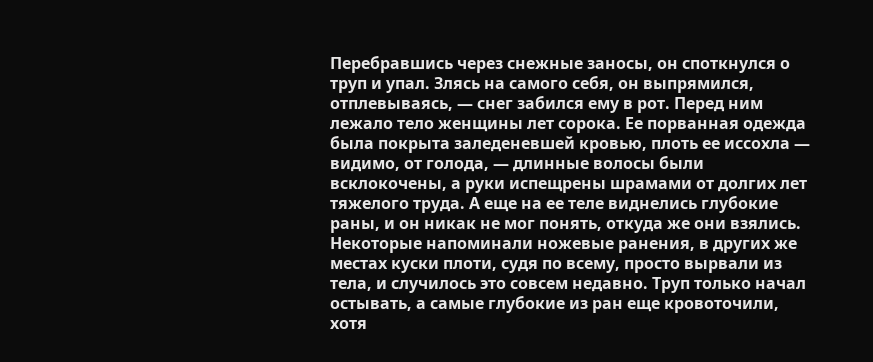Перебравшись через снежные заносы, он споткнулся о труп и упал. Злясь на самого себя, он выпрямился, отплевываясь, — снег забился ему в рот. Перед ним лежало тело женщины лет сорока. Ее порванная одежда была покрыта заледеневшей кровью, плоть ее иссохла — видимо, от голода, — длинные волосы были всклокочены, а руки испещрены шрамами от долгих лет тяжелого труда. А еще на ее теле виднелись глубокие раны, и он никак не мог понять, откуда же они взялись. Некоторые напоминали ножевые ранения, в других же местах куски плоти, судя по всему, просто вырвали из тела, и случилось это совсем недавно. Труп только начал остывать, а самые глубокие из ран еще кровоточили, хотя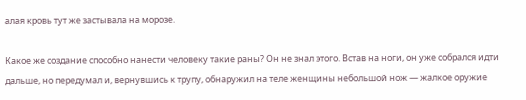алая кровь тут же застывала на морозе.

Какое же создание способно нанести человеку такие раны? Он не знал этого. Встав на ноги, он уже собрался идти дальше, но передумал и, вернувшись к трупу, обнаружил на теле женщины небольшой нож — жалкое оружие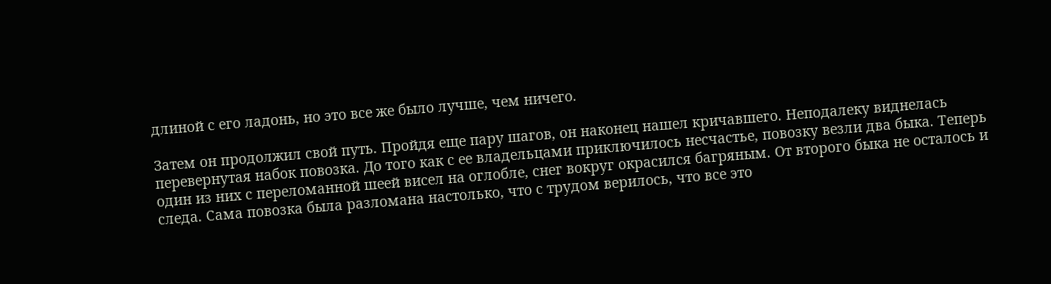длиной с его ладонь, но это все же было лучше, чем ничего.

Затем он продолжил свой путь. Пройдя еще пару шагов, он наконец нашел кричавшего. Неподалеку виднелась перевернутая набок повозка. До того как с ее владельцами приключилось несчастье, повозку везли два быка. Теперь один из них с переломанной шеей висел на оглобле, снег вокруг окрасился багряным. От второго быка не осталось и следа. Сама повозка была разломана настолько, что с трудом верилось, что все это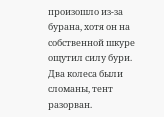произошло из-за бурана, хотя он на собственной шкуре ощутил силу бури. Два колеса были сломаны, тент разорван.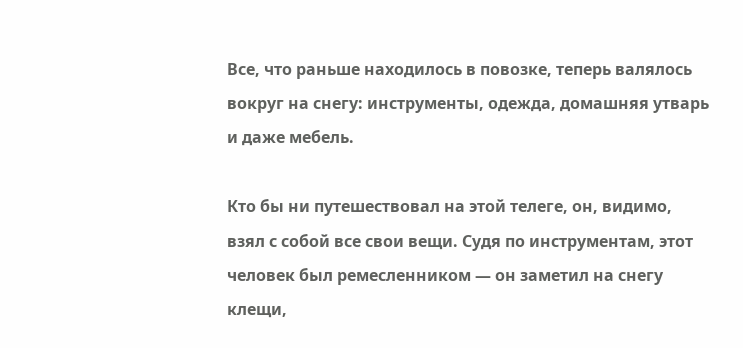Все, что раньше находилось в повозке, теперь валялось вокруг на снегу: инструменты, одежда, домашняя утварь и даже мебель.

Кто бы ни путешествовал на этой телеге, он, видимо, взял с собой все свои вещи. Судя по инструментам, этот человек был ремесленником — он заметил на снегу клещи,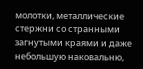молотки, металлические стержни со странными загнутыми краями и даже небольшую наковальню,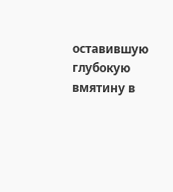оставившую глубокую вмятину в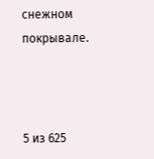снежном покрывале.



5 из 625